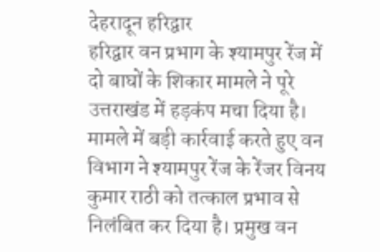देहरादून हरिद्वार
हरिद्वार वन प्रभाग के श्यामपुर रेंज में दो बाघों के शिकार मामले ने पूरे उत्तराखंड में हड़कंप मचा दिया है। मामले में बड़ी कार्रवाई करते हुए वन विभाग ने श्यामपुर रेंज के रेंजर विनय कुमार राठी को तत्काल प्रभाव से निलंबित कर दिया है। प्रमुख वन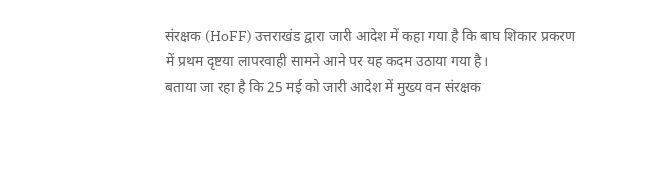संरक्षक (HoFF) उत्तराखंड द्वारा जारी आदेश में कहा गया है कि बाघ शिकार प्रकरण में प्रथम दृष्टया लापरवाही सामने आने पर यह कदम उठाया गया है।
बताया जा रहा है कि 25 मई को जारी आदेश में मुख्य वन संरक्षक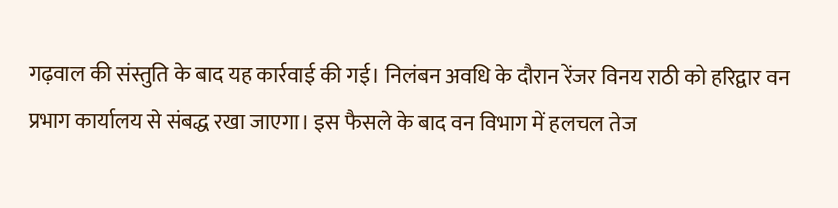गढ़वाल की संस्तुति के बाद यह कार्रवाई की गई। निलंबन अवधि के दौरान रेंजर विनय राठी को हरिद्वार वन प्रभाग कार्यालय से संबद्ध रखा जाएगा। इस फैसले के बाद वन विभाग में हलचल तेज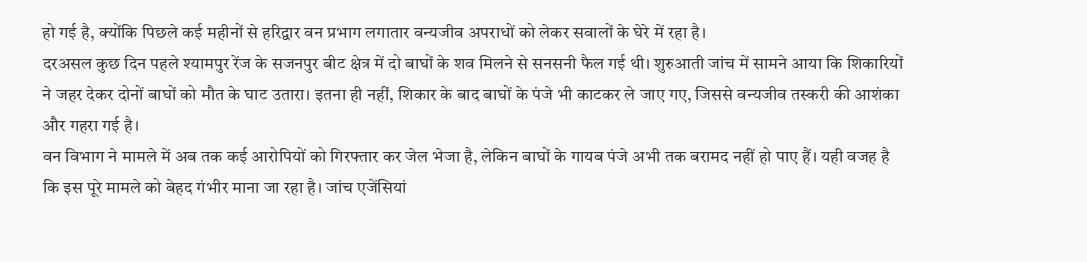हो गई है, क्योंकि पिछले कई महीनों से हरिद्वार वन प्रभाग लगातार वन्यजीव अपराधों को लेकर सवालों के घेरे में रहा है।
दरअसल कुछ दिन पहले श्यामपुर रेंज के सजनपुर बीट क्षेत्र में दो बाघों के शव मिलने से सनसनी फैल गई थी। शुरुआती जांच में सामने आया कि शिकारियों ने जहर देकर दोनों बाघों को मौत के घाट उतारा। इतना ही नहीं, शिकार के बाद बाघों के पंजे भी काटकर ले जाए गए, जिससे वन्यजीव तस्करी की आशंका और गहरा गई है।
वन विभाग ने मामले में अब तक कई आरोपियों को गिरफ्तार कर जेल भेजा है, लेकिन बाघों के गायब पंजे अभी तक बरामद नहीं हो पाए हैं। यही वजह है कि इस पूरे मामले को बेहद गंभीर माना जा रहा है। जांच एजेंसियां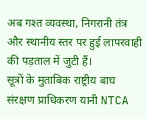अब गश्त व्यवस्था, निगरानी तंत्र और स्थानीय स्तर पर हुई लापरवाही की पड़ताल में जुटी हैं।
सूत्रों के मुताबिक राष्ट्रीय बाघ संरक्षण प्राधिकरण यानी NTCA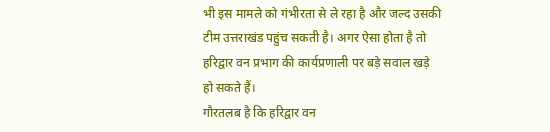भी इस मामले को गंभीरता से ले रहा है और जल्द उसकी टीम उत्तराखंड पहुंच सकती है। अगर ऐसा होता है तो हरिद्वार वन प्रभाग की कार्यप्रणाली पर बड़े सवाल खड़े हो सकते हैं।
गौरतलब है कि हरिद्वार वन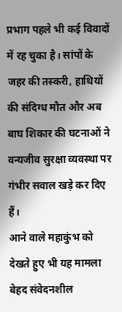प्रभाग पहले भी कई विवादों में रह चुका है। सांपों के जहर की तस्करी, हाथियों की संदिग्ध मौत और अब बाघ शिकार की घटनाओं ने वन्यजीव सुरक्षा व्यवस्था पर गंभीर सवाल खड़े कर दिए हैं।
आने वाले महाकुंभ को देखते हुए भी यह मामला बेहद संवेदनशील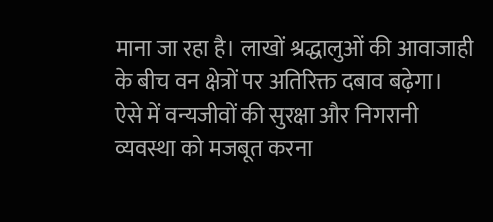माना जा रहा है। लाखों श्रद्धालुओं की आवाजाही के बीच वन क्षेत्रों पर अतिरिक्त दबाव बढ़ेगा। ऐसे में वन्यजीवों की सुरक्षा और निगरानी व्यवस्था को मजबूत करना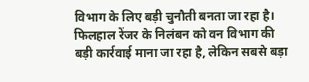विभाग के लिए बड़ी चुनौती बनता जा रहा है।
फिलहाल रेंजर के निलंबन को वन विभाग की बड़ी कार्रवाई माना जा रहा है, लेकिन सबसे बड़ा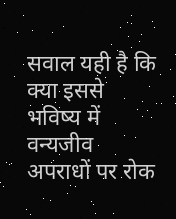सवाल यही है कि क्या इससे भविष्य में वन्यजीव अपराधों पर रोक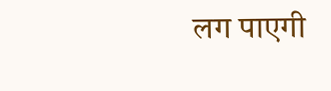लग पाएगी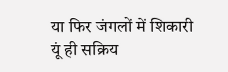या फिर जंगलों में शिकारी यूं ही सक्रिय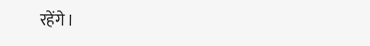रहेंगे।